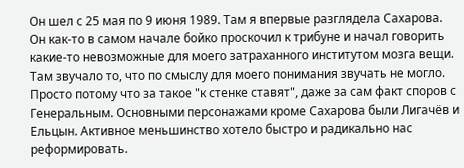Он шел с 25 мая по 9 июня 1989. Там я впервые разглядела Сахарова. Он как-то в самом начале бойко проскочил к трибуне и начал говорить какие-то невозможные для моего затраханного институтом мозга вещи. Там звучало то, что по смыслу для моего понимания звучать не могло. Просто потому что за такое "к стенке ставят", даже за сам факт споров с Генеральным. Основными персонажами кроме Сахарова были Лигачёв и Ельцын. Активное меньшинство хотело быстро и радикально нас реформировать.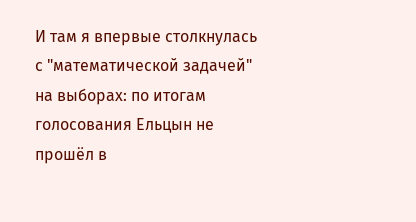И там я впервые столкнулась с "математической задачей" на выборах: по итогам голосования Ельцын не прошёл в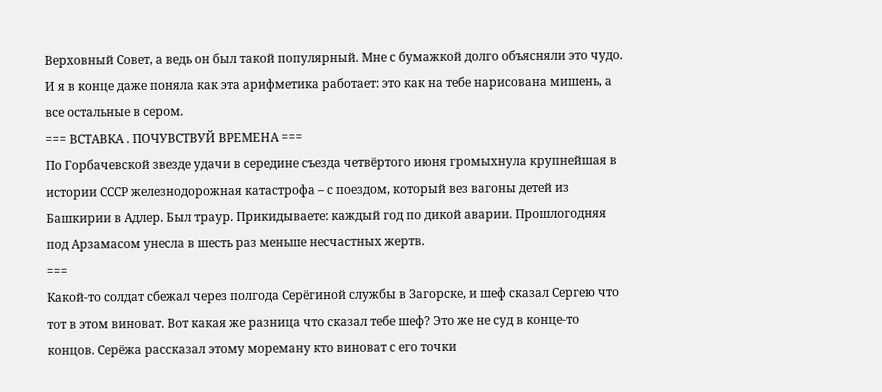Верховный Совет, а ведь он был такой популярный. Мне с бумажкой долго объясняли это чудо. И я в конце даже поняла как эта арифметика работает: это как на тебе нарисована мишень, а все остальные в сером.
=== ВСТАВКА . ПОЧУВСТВУЙ ВРЕМЕНА ===
По Горбачевской звезде удачи в середине съезда четвёртого июня громыхнула крупнейшая в истории СССР железнодорожная катастрофа – с поездом, который вез вагоны детей из Башкирии в Адлер. Был траур. Прикидываете: каждый год по дикой аварии. Прошлогодняя под Арзамасом унесла в шесть раз меньше несчастных жертв.
===
Какой-то солдат сбежал через полгода Серёгиной службы в Загорске, и шеф сказал Сергею что тот в этом виноват. Вот какая же разница что сказал тебе шеф? Это же не суд в конце-то концов. Серёжа рассказал этому мореману кто виноват с его точки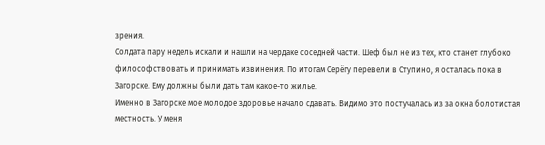зрения.
Солдата пару недель искали и нашли на чердаке соседней части. Шеф был не из тех, кто станет глубоко философствовать и принимать извинения. По итогам Серёгу перевели в Ступино, я осталась пока в Загорске. Ему должны были дать там какое-то жилье.
Именно в Загорске мое молодое здоровье начало сдавать. Видимо это постучалась из за окна болотистая местность. У меня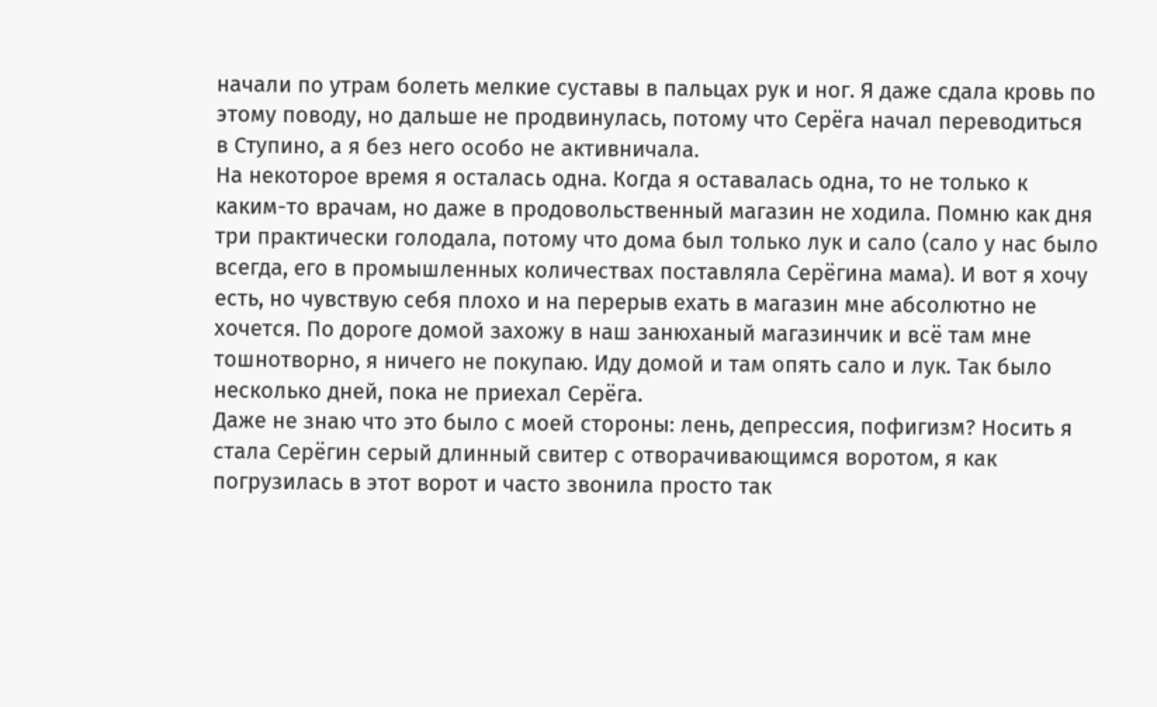начали по утрам болеть мелкие суставы в пальцах рук и ног. Я даже сдала кровь по этому поводу, но дальше не продвинулась, потому что Серёга начал переводиться в Ступино, а я без него особо не активничала.
На некоторое время я осталась одна. Когда я оставалась одна, то не только к каким-то врачам, но даже в продовольственный магазин не ходила. Помню как дня три практически голодала, потому что дома был только лук и сало (сало у нас было всегда, его в промышленных количествах поставляла Серёгина мама). И вот я хочу есть, но чувствую себя плохо и на перерыв ехать в магазин мне абсолютно не хочется. По дороге домой захожу в наш занюханый магазинчик и всё там мне тошнотворно, я ничего не покупаю. Иду домой и там опять сало и лук. Так было несколько дней, пока не приехал Серёга.
Даже не знаю что это было с моей стороны: лень, депрессия, пофигизм? Носить я стала Серёгин серый длинный свитер с отворачивающимся воротом, я как погрузилась в этот ворот и часто звонила просто так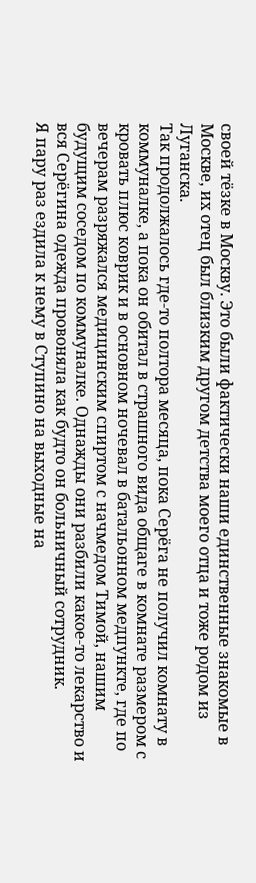своей тёзке в Москву. Это были фактически наши единственные знакомые в Москве, их отец был близким другом детства моего отца и тоже родом из Луганска.
Так продолжалось где-то полтора месяца, пока Серёга не получил комнату в коммуналке, а пока он обитал в страшного вида общаге в комнате размером с кровать плюс коврик и в основном ночевал в батальонном медпункте, где по вечерам разряжался медицинским спиртом с начмедом Тимой, нашим будущим соседом по коммуналке. Однажды они разбили какое-то лекарство и вся Серёгина одежда провоняла как будто он больничный сотрудник.
Я пару раз ездила к нему в Ступино на выходные на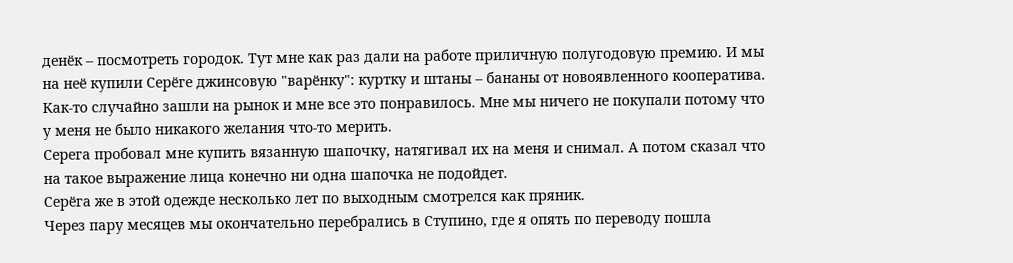денёк – посмотреть городок. Тут мне как раз дали на работе приличную полугодовую премию. И мы на неё купили Серёге джинсовую "варёнку": куртку и штаны – бананы от новоявленного кооператива. Как-то случайно зашли на рынок и мне все это понравилось. Мне мы ничего не покупали потому что у меня не было никакого желания что-то мерить.
Серега пробовал мне купить вязанную шапочку, натягивал их на меня и снимал. А потом сказал что на такое выражение лица конечно ни одна шапочка не подойдет.
Серёга же в этой одежде несколько лет по выходным смотрелся как пряник.
Через пару месяцев мы окончательно перебрались в Ступино, где я опять по переводу пошла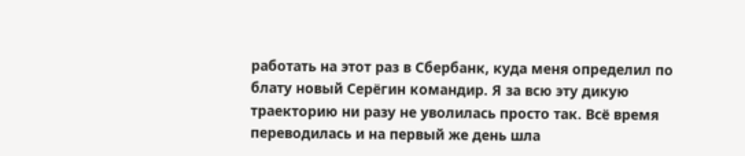работать на этот раз в Сбербанк, куда меня определил по блату новый Серёгин командир. Я за всю эту дикую траекторию ни разу не уволилась просто так. Всё время переводилась и на первый же день шла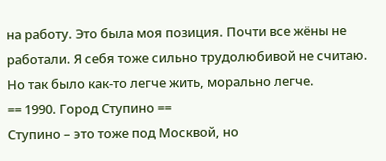на работу. Это была моя позиция. Почти все жёны не работали. Я себя тоже сильно трудолюбивой не считаю. Но так было как-то легче жить, морально легче.
== 1990. Город Ступино ==
Ступино – это тоже под Москвой, но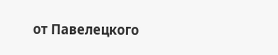от Павелецкого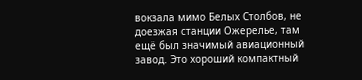вокзала мимо Белых Столбов, не доезжая станции Ожерелье, там ещё был значимый авиационный завод. Это хороший компактный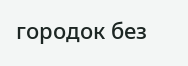городок без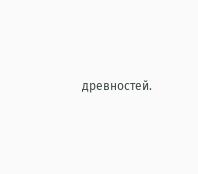древностей.